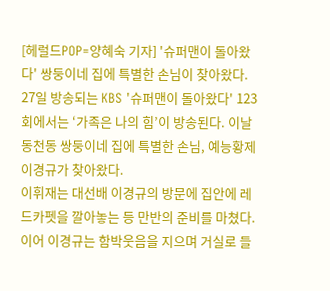[헤럴드POP=양혜숙 기자] '슈퍼맨이 돌아왔다' 쌍둥이네 집에 특별한 손님이 찾아왔다.
27일 방송되는 KBS '슈퍼맨이 돌아왔다' 123회에서는 ‘가족은 나의 힘’이 방송된다. 이날 동천동 쌍둥이네 집에 특별한 손님, 예능황제 이경규가 찾아왔다.
이휘재는 대선배 이경규의 방문에 집안에 레드카펫을 깔아놓는 등 만반의 준비를 마쳤다. 이어 이경규는 함박웃음을 지으며 거실로 들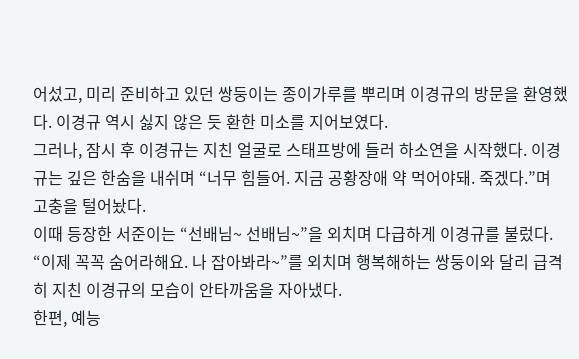어섰고, 미리 준비하고 있던 쌍둥이는 종이가루를 뿌리며 이경규의 방문을 환영했다. 이경규 역시 싫지 않은 듯 환한 미소를 지어보였다.
그러나, 잠시 후 이경규는 지친 얼굴로 스태프방에 들러 하소연을 시작했다. 이경규는 깊은 한숨을 내쉬며 “너무 힘들어. 지금 공황장애 약 먹어야돼. 죽겠다.”며 고충을 털어놨다.
이때 등장한 서준이는 “선배님~ 선배님~”을 외치며 다급하게 이경규를 불렀다. “이제 꼭꼭 숨어라해요. 나 잡아봐라~”를 외치며 행복해하는 쌍둥이와 달리 급격히 지친 이경규의 모습이 안타까움을 자아냈다.
한편, 예능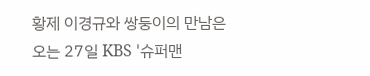황제 이경규와 쌍둥이의 만남은 오는 27일 KBS '슈퍼맨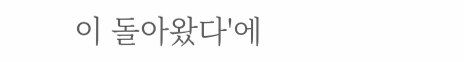이 돌아왔다'에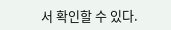서 확인할 수 있다.